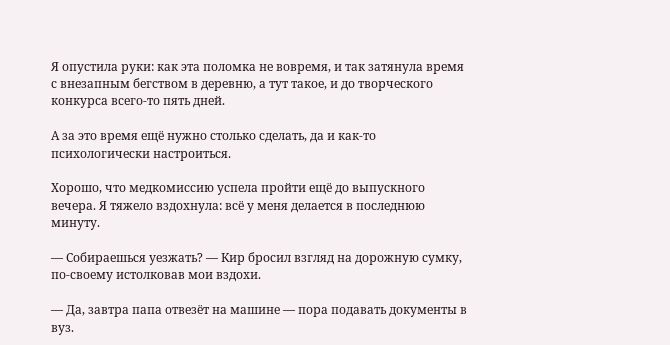Я опустила руки: как эта поломка не вовремя, и так затянула время с внезапным бегством в деревню, а тут такое, и до творческого конкурса всего-то пять дней.

А за это время ещё нужно столько сделать, да и как-то психологически настроиться.

Хорошо, что медкомиссию успела пройти ещё до выпускного вечера. Я тяжело вздохнула: всё у меня делается в последнюю минуту.

— Собираешься уезжать? — Кир бросил взгляд на дорожную сумку, по-своему истолковав мои вздохи.

— Да, завтра папа отвезёт на машине — пора подавать документы в вуз.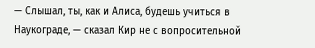— Слышал, ты, как и Алиса, будешь учиться в Наукограде, — сказал Кир не с вопросительной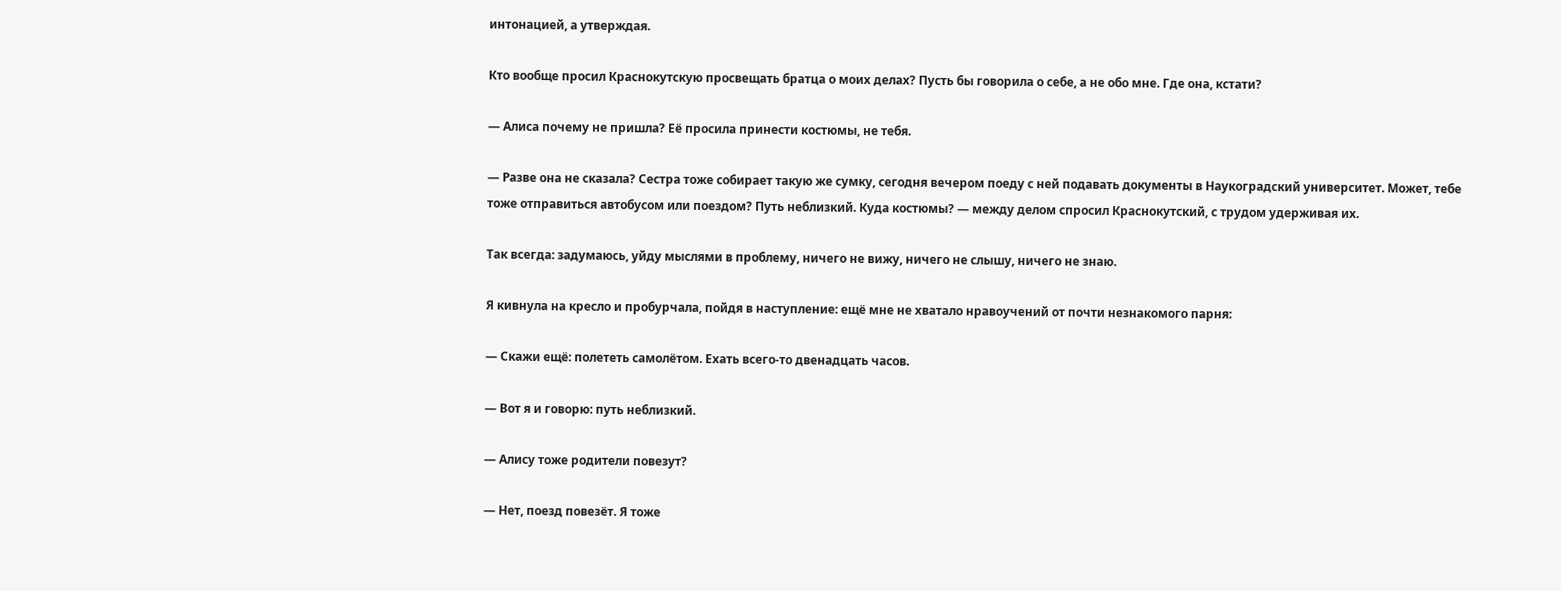интонацией, а утверждая.

Кто вообще просил Краснокутскую просвещать братца о моих делах? Пусть бы говорила о себе, а не обо мне. Где она, кстати?

— Алиса почему не пришла? Её просила принести костюмы, не тебя.

— Разве она не сказала? Сестра тоже собирает такую же сумку, сегодня вечером поеду с ней подавать документы в Наукоградский университет. Может, тебе тоже отправиться автобусом или поездом? Путь неблизкий. Куда костюмы? — между делом спросил Краснокутский, с трудом удерживая их.

Так всегда: задумаюсь, уйду мыслями в проблему, ничего не вижу, ничего не слышу, ничего не знаю.

Я кивнула на кресло и пробурчала, пойдя в наступление: ещё мне не хватало нравоучений от почти незнакомого парня:

— Скажи ещё: полететь самолётом. Ехать всего-то двенадцать часов.

— Вот я и говорю: путь неблизкий.

— Алису тоже родители повезут?

— Нет, поезд повезёт. Я тоже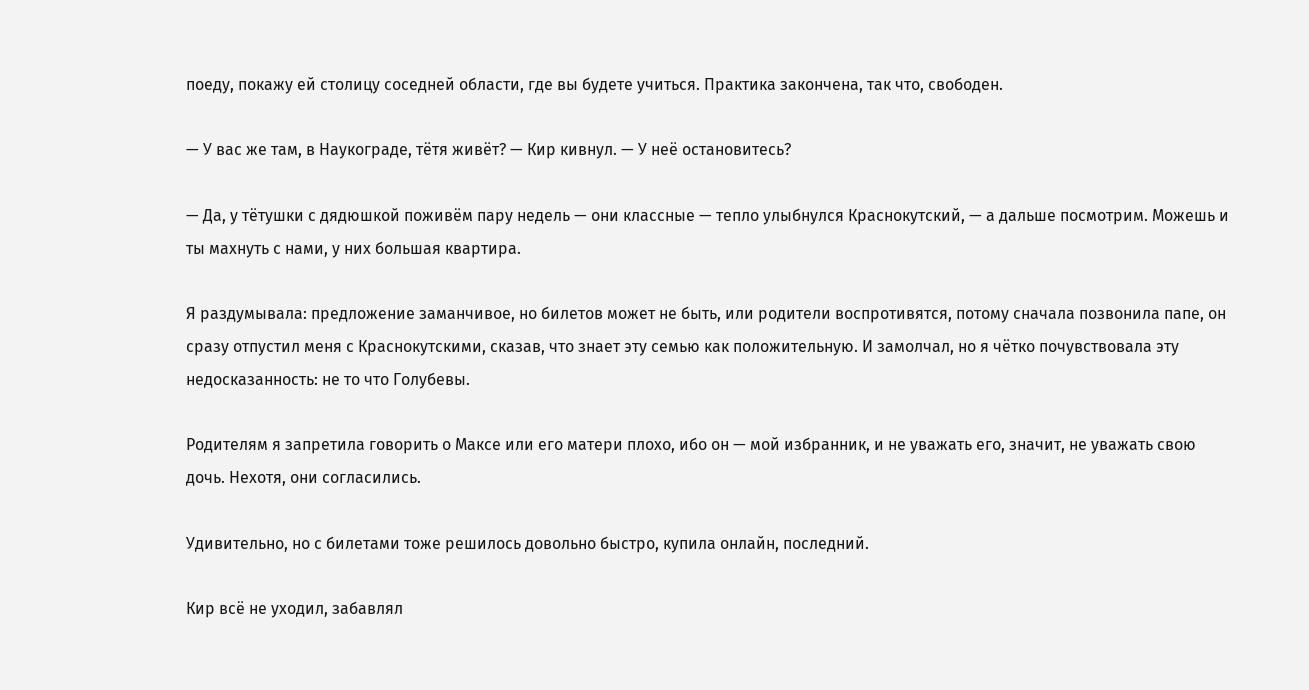поеду, покажу ей столицу соседней области, где вы будете учиться. Практика закончена, так что, свободен.

— У вас же там, в Наукограде, тётя живёт? — Кир кивнул. — У неё остановитесь?

— Да, у тётушки с дядюшкой поживём пару недель — они классные — тепло улыбнулся Краснокутский, — а дальше посмотрим. Можешь и ты махнуть с нами, у них большая квартира.

Я раздумывала: предложение заманчивое, но билетов может не быть, или родители воспротивятся, потому сначала позвонила папе, он сразу отпустил меня с Краснокутскими, сказав, что знает эту семью как положительную. И замолчал, но я чётко почувствовала эту недосказанность: не то что Голубевы.

Родителям я запретила говорить о Максе или его матери плохо, ибо он — мой избранник, и не уважать его, значит, не уважать свою дочь. Нехотя, они согласились.

Удивительно, но с билетами тоже решилось довольно быстро, купила онлайн, последний.

Кир всё не уходил, забавлял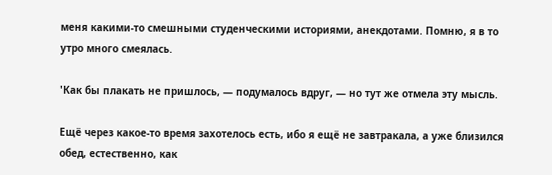меня какими-то смешными студенческими историями, анекдотами. Помню, я в то утро много смеялась.

'Как бы плакать не пришлось, — подумалось вдруг, — но тут же отмела эту мысль.

Ещё через какое-то время захотелось есть, ибо я ещё не завтракала, а уже близился обед, естественно, как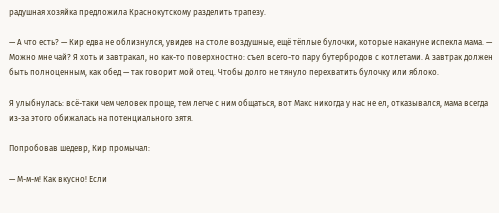радушная хозяйка предложила Краснокутскому разделить трапезу.

— А что есть? — Кир едва не облизнулся, увидев на столе воздушные, ещё тёплые булочки, которые накануне испекла мама. — Можно мне чай? Я хоть и завтракал, но как-то поверхностно: съел всего-то пару бутербродов с котлетами. А завтрак должен быть полноценным, как обед — так говорит мой отец. Чтобы долго не тянуло перехватить булочку или яблоко.

Я улыбнулась: всё-таки чем человек проще, тем легче с ним общаться, вот Макс никогда у нас не ел, отказывался, мама всегда из-за этого обижалась на потенциального зятя.

Попробовав шедевр, Кир промычал:

— М-м-м! Как вкусно! Если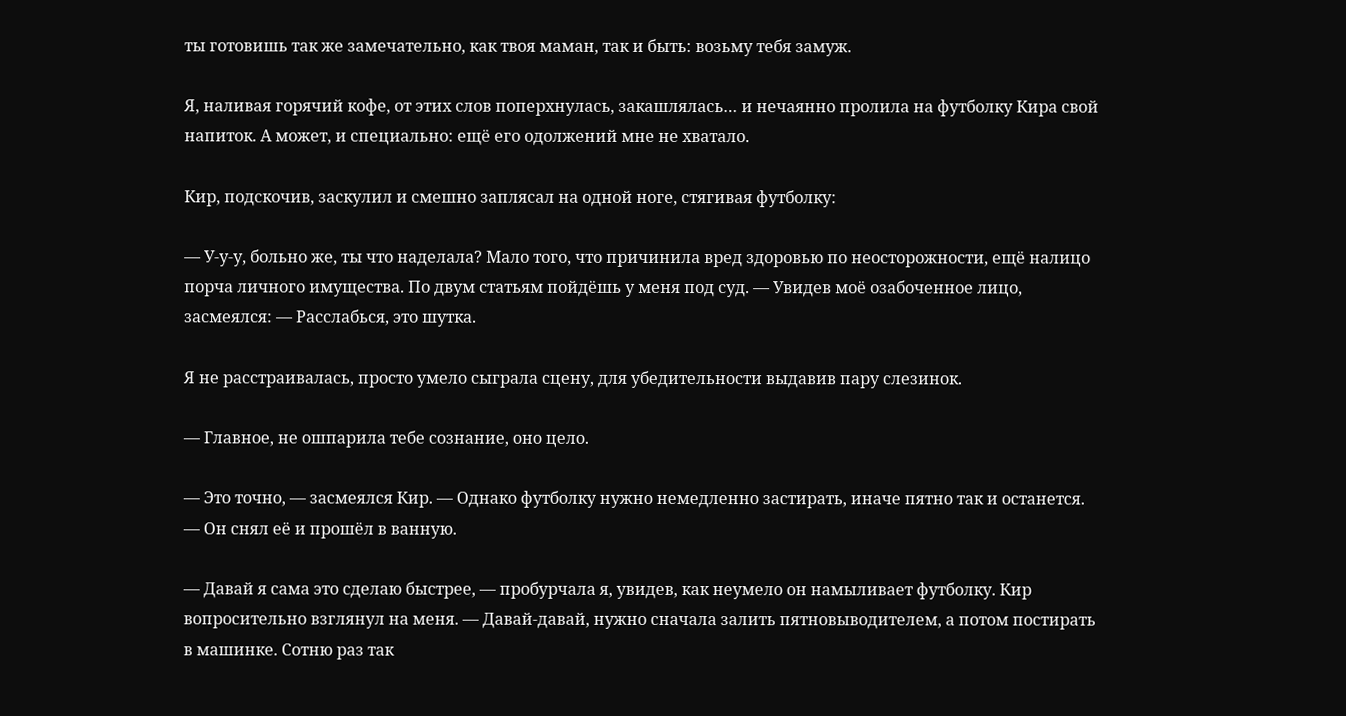ты готовишь так же замечательно, как твоя маман, так и быть: возьму тебя замуж.

Я, наливая горячий кофе, от этих слов поперхнулась, закашлялась… и нечаянно пролила на футболку Кира свой напиток. А может, и специально: ещё его одолжений мне не хватало.

Кир, подскочив, заскулил и смешно заплясал на одной ноге, стягивая футболку:

— У-у-у, больно же, ты что наделала? Мало того, что причинила вред здоровью по неосторожности, ещё налицо порча личного имущества. По двум статьям пойдёшь у меня под суд. — Увидев моё озабоченное лицо, засмеялся: — Расслабься, это шутка.

Я не расстраивалась, просто умело сыграла сцену, для убедительности выдавив пару слезинок.

— Главное, не ошпарила тебе сознание, оно цело.

— Это точно, — засмеялся Кир. — Однако футболку нужно немедленно застирать, иначе пятно так и останется. — Он снял её и прошёл в ванную.

— Давай я сама это сделаю быстрее, — пробурчала я, увидев, как неумело он намыливает футболку. Кир вопросительно взглянул на меня. — Давай-давай, нужно сначала залить пятновыводителем, а потом постирать в машинке. Сотню раз так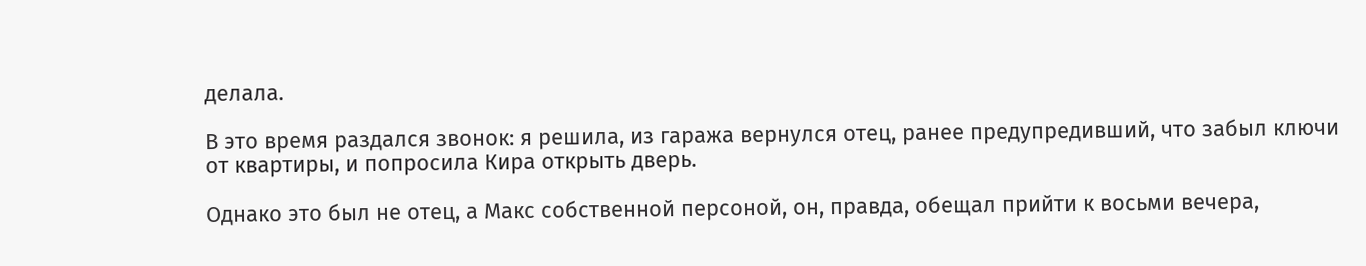делала.

В это время раздался звонок: я решила, из гаража вернулся отец, ранее предупредивший, что забыл ключи от квартиры, и попросила Кира открыть дверь.

Однако это был не отец, а Макс собственной персоной, он, правда, обещал прийти к восьми вечера,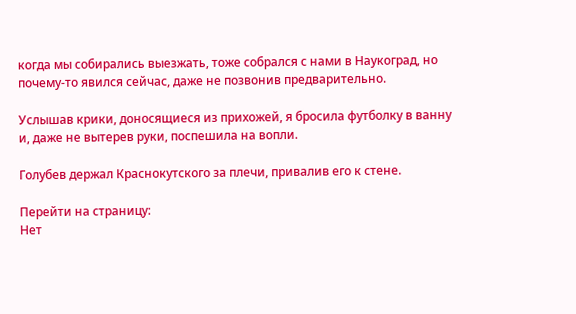когда мы собирались выезжать, тоже собрался с нами в Наукоград, но почему-то явился сейчас, даже не позвонив предварительно.

Услышав крики, доносящиеся из прихожей, я бросила футболку в ванну и, даже не вытерев руки, поспешила на вопли.

Голубев держал Краснокутского за плечи, привалив его к стене.

Перейти на страницу:
Нет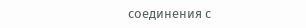соединения с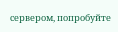сервером, попробуйте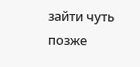зайти чуть позже